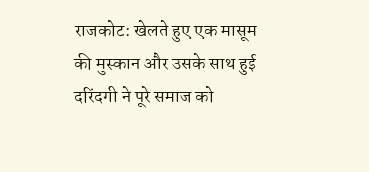राजकोट: खेलते हुए एक मासूम की मुस्कान और उसके साथ हुई दरिंदगी ने पूरे समाज को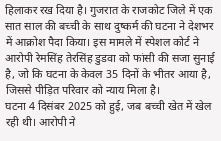हिलाकर रख दिया है। गुजरात के राजकोट जिले में एक सात साल की बच्ची के साथ दुष्कर्म की घटना ने देशभर में आक्रोश पैदा किया। इस मामले में स्पेशल कोर्ट ने आरोपी रेमसिंह तेरसिंह डुडवा को फांसी की सजा सुनाई है, जो कि घटना के केवल 35 दिनों के भीतर आया है, जिससे पीड़ित परिवार को न्याय मिला है।
घटना 4 दिसंबर 2025 को हुई, जब बच्ची खेत में खेल रही थी। आरोपी ने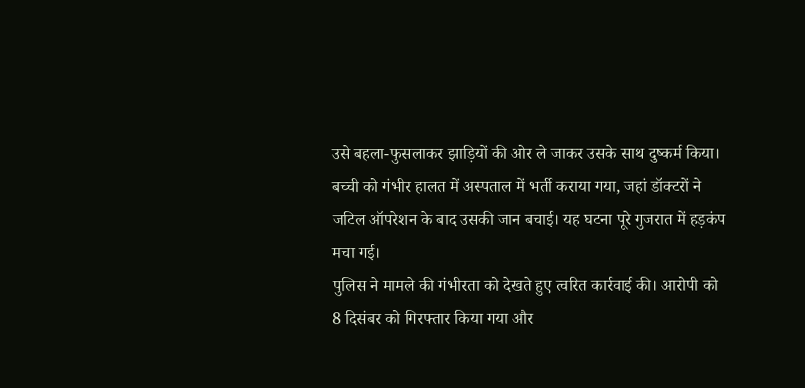उसे बहला-फुसलाकर झाड़ियों की ओर ले जाकर उसके साथ दुष्कर्म किया। बच्ची को गंभीर हालत में अस्पताल में भर्ती कराया गया, जहां डॉक्टरों ने जटिल ऑपरेशन के बाद उसकी जान बचाई। यह घटना पूरे गुजरात में हड़कंप मचा गई।
पुलिस ने मामले की गंभीरता को देखते हुए त्वरित कार्रवाई की। आरोपी को 8 दिसंबर को गिरफ्तार किया गया और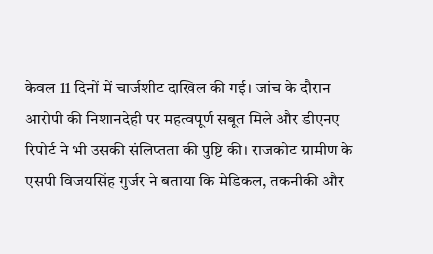केवल 11 दिनों में चार्जशीट दाखिल की गई। जांच के दौरान आरोपी की निशानदेही पर महत्वपूर्ण सबूत मिले और डीएनए रिपोर्ट ने भी उसकी संलिप्तता की पुष्टि की। राजकोट ग्रामीण के एसपी विजयसिंह गुर्जर ने बताया कि मेडिकल, तकनीकी और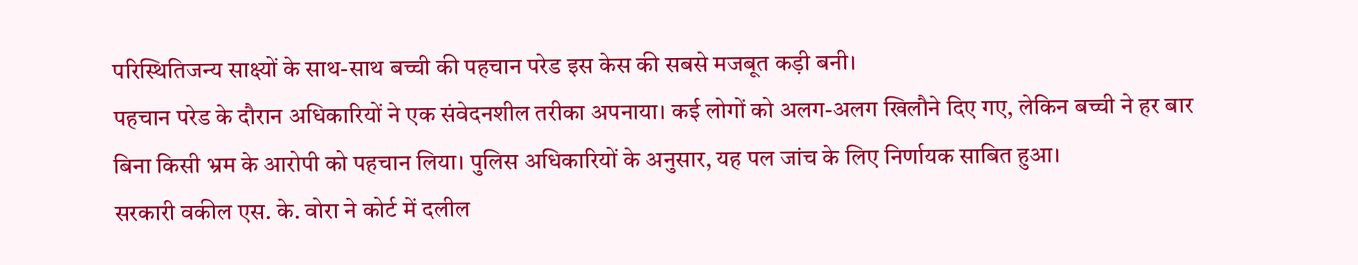परिस्थितिजन्य साक्ष्यों के साथ-साथ बच्ची की पहचान परेड इस केस की सबसे मजबूत कड़ी बनी।
पहचान परेड के दौरान अधिकारियों ने एक संवेदनशील तरीका अपनाया। कई लोगों को अलग-अलग खिलौने दिए गए, लेकिन बच्ची ने हर बार बिना किसी भ्रम के आरोपी को पहचान लिया। पुलिस अधिकारियों के अनुसार, यह पल जांच के लिए निर्णायक साबित हुआ।
सरकारी वकील एस. के. वोरा ने कोर्ट में दलील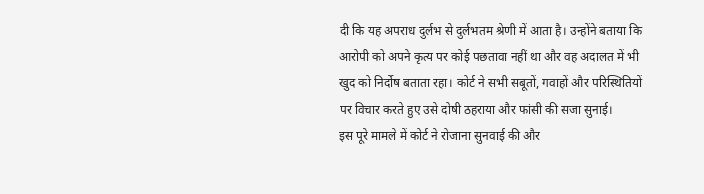दी कि यह अपराध दुर्लभ से दुर्लभतम श्रेणी में आता है। उन्होंने बताया कि आरोपी को अपने कृत्य पर कोई पछतावा नहीं था और वह अदालत में भी खुद को निर्दोष बताता रहा। कोर्ट ने सभी सबूतों, गवाहों और परिस्थितियों पर विचार करते हुए उसे दोषी ठहराया और फांसी की सजा सुनाई।
इस पूरे मामले में कोर्ट ने रोजाना सुनवाई की और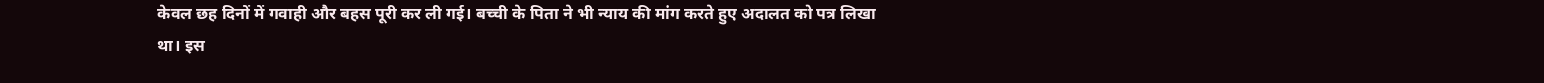केवल छह दिनों में गवाही और बहस पूरी कर ली गई। बच्ची के पिता ने भी न्याय की मांग करते हुए अदालत को पत्र लिखा था। इस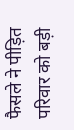फैसले ने पीड़ित परिवार को बड़ी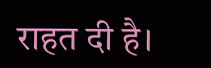राहत दी है।